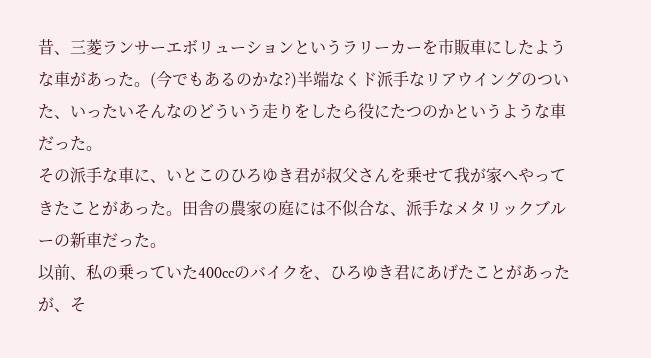昔、三菱ランサーエボリューションというラリーカーを市販車にしたような車があった。(今でもあるのかな?)半端なくド派手なリアウイングのついた、いったいそんなのどういう走りをしたら役にたつのかというような車だった。
その派手な車に、いとこのひろゆき君が叔父さんを乗せて我が家へやってきたことがあった。田舎の農家の庭には不似合な、派手なメタリックブルーの新車だった。
以前、私の乗っていた400ccのバイクを、ひろゆき君にあげたことがあったが、そ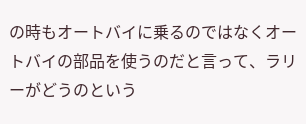の時もオートバイに乗るのではなくオートバイの部品を使うのだと言って、ラリーがどうのという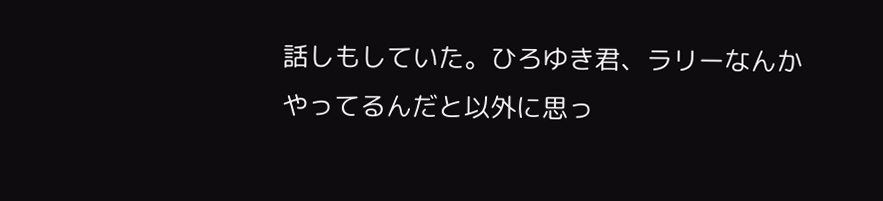話しもしていた。ひろゆき君、ラリーなんかやってるんだと以外に思っ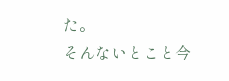た。
そんないとこと今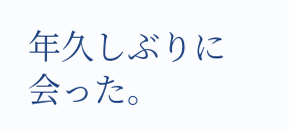年久しぶりに会った。